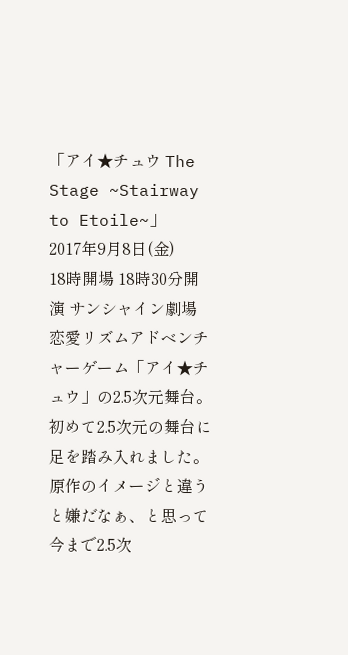「アイ★チュウ The Stage ~Stairway to Etoile~」
2017年9月8日(金)
18時開場 18時30分開演 サンシャイン劇場
恋愛リズムアドベンチャーゲーム「アイ★チュウ」の2.5次元舞台。
初めて2.5次元の舞台に足を踏み入れました。
原作のイメージと違うと嫌だなぁ、と思って今まで2.5次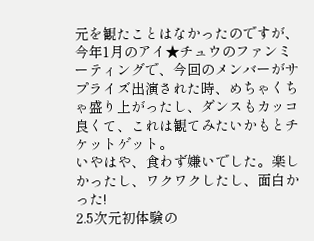元を観たことはなかったのですが、今年1月のアイ★チュウのファンミーティングで、今回のメンバーがサプライズ出演された時、めちゃくちゃ盛り上がったし、ダンスもカッコ良くて、これは観てみたいかもとチケットゲット。
いやはや、食わず嫌いでした。楽しかったし、ワクワクしたし、面白かった!
2.5次元初体験の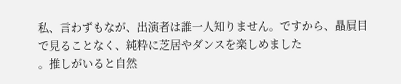私、言わずもなが、出演者は誰一人知りません。ですから、贔屓目で見ることなく、純粋に芝居やダンスを楽しめました
。推しがいると自然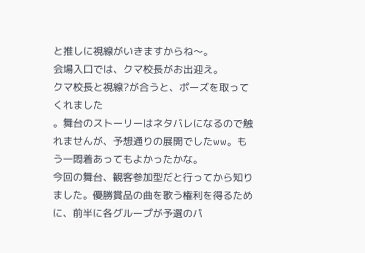と推しに視線がいきますからね〜。
会場入口では、クマ校長がお出迎え。
クマ校長と視線?が合うと、ポーズを取ってくれました
。舞台のストーリーはネタバレになるので触れませんが、予想通りの展開でしたww。もう一悶着あってもよかったかな。
今回の舞台、観客参加型だと行ってから知りました。優勝賞品の曲を歌う権利を得るために、前半に各グループが予選のパ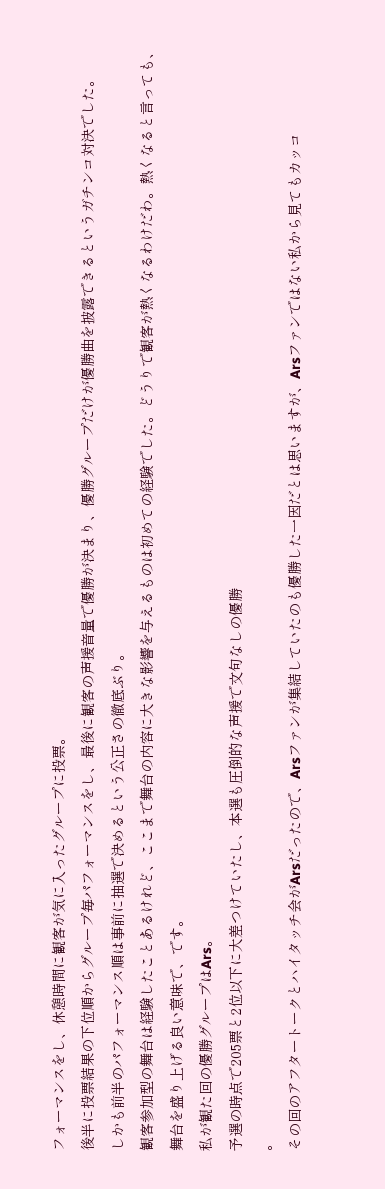フォーマンスをし、休憩時間に観客が気に入ったグループに投票。
後半に投票結果の下位順からグループ毎パフォーマンスをし、最後に観客の声援音量で優勝が決まり、優勝グループだけが優勝曲を披露できるというガチンコ対決でした。
しかも前半のパフォーマンス順は事前に抽選で決めるという公正さの徹底ぶり。
観客参加型の舞台は経験したことあるけれど、ここまで舞台の内容に大きな影響を与えるものは初めての経験でした。どうりで観客が熱くなるわけだわ。熱くなると言っても、舞台を盛り上げる良い意味で、です。
私が観た回の優勝グループはArs。
予選の時点で205票と2位以下に大差つけていたし、本選も圧倒的な声援で文句なしの優勝
。
その回のアフタートークとハイタッチ会がArsだったので、Arsファンが集結していたのも優勝した一因だとは思いますが、Arsファンではない私から見てもカッコ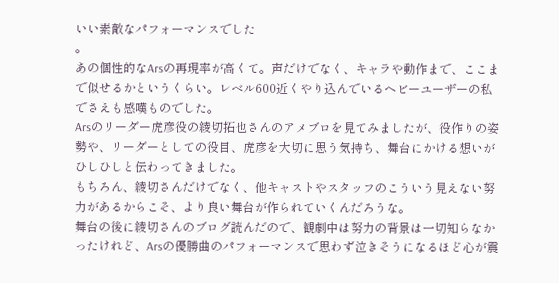いい素敵なパフォーマンスでした
。
あの個性的なArsの再現率が高くて。声だけでなく、キャラや動作まで、ここまで似せるかというくらい。レベル600近くやり込んでいるヘビーユーザーの私でさえも感嘆ものでした。
Arsのリーダー虎彦役の綾切拓也さんのアメブロを見てみましたが、役作りの姿勢や、リーダーとしての役目、虎彦を大切に思う気持ち、舞台にかける想いがひしひしと伝わってきました。
もちろん、綾切さんだけでなく、他キャストやスタッフのこういう見えない努力があるからこそ、より良い舞台が作られていくんだろうな。
舞台の後に綾切さんのブログ読んだので、観劇中は努力の背景は一切知らなかったけれど、Arsの優勝曲のパフォーマンスで思わず泣きそうになるほど心が震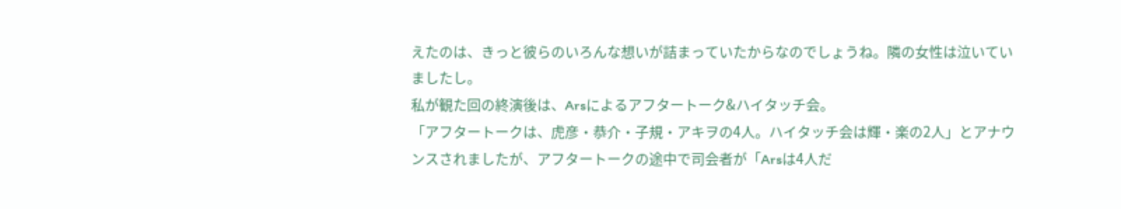えたのは、きっと彼らのいろんな想いが詰まっていたからなのでしょうね。隣の女性は泣いていましたし。
私が観た回の終演後は、Arsによるアフタートーク&ハイタッチ会。
「アフタートークは、虎彦・恭介・子規・アキヲの4人。ハイタッチ会は輝・楽の2人」とアナウンスされましたが、アフタートークの途中で司会者が「Arsは4人だ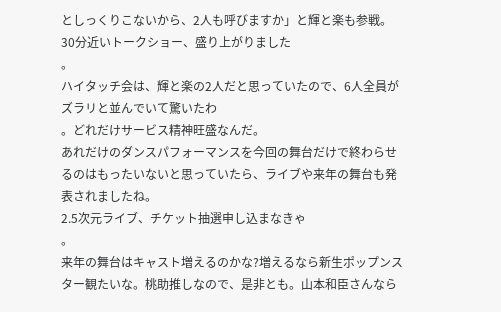としっくりこないから、2人も呼びますか」と輝と楽も参戦。30分近いトークショー、盛り上がりました
。
ハイタッチ会は、輝と楽の2人だと思っていたので、6人全員がズラリと並んでいて驚いたわ
。どれだけサービス精神旺盛なんだ。
あれだけのダンスパフォーマンスを今回の舞台だけで終わらせるのはもったいないと思っていたら、ライブや来年の舞台も発表されましたね。
2.5次元ライブ、チケット抽選申し込まなきゃ
。
来年の舞台はキャスト増えるのかな?増えるなら新生ポップンスター観たいな。桃助推しなので、是非とも。山本和臣さんなら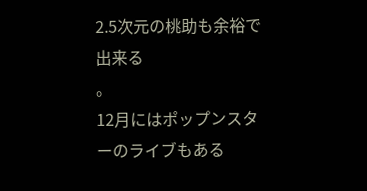2.5次元の桃助も余裕で出来る
。
12月にはポップンスターのライブもある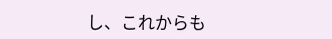し、これからも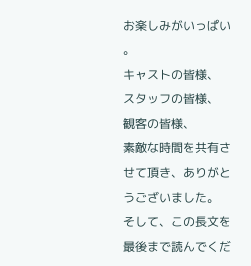お楽しみがいっぱい
。
キャストの皆様、
スタッフの皆様、
観客の皆様、
素敵な時間を共有させて頂き、ありがとうございました。
そして、この長文を最後まで読んでくだ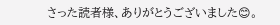さった読者様、ありがとうございました😊。